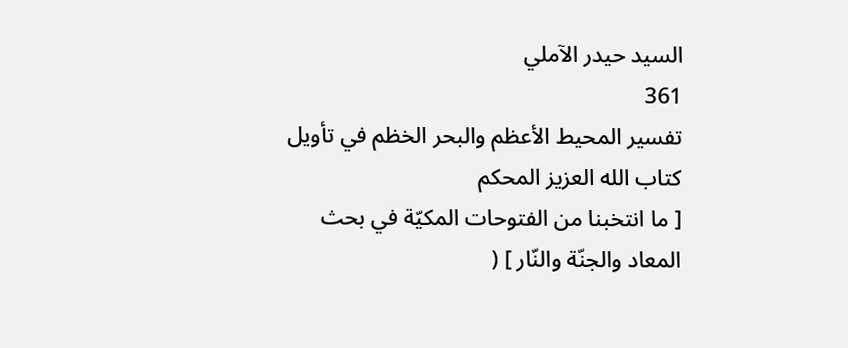السيد حيدر الآملي
361
تفسير المحيط الأعظم والبحر الخظم في تأويل كتاب الله العزيز المحكم
[ ما انتخبنا من الفتوحات المكيّة في بحث المعاد والجنّة والنّار ] (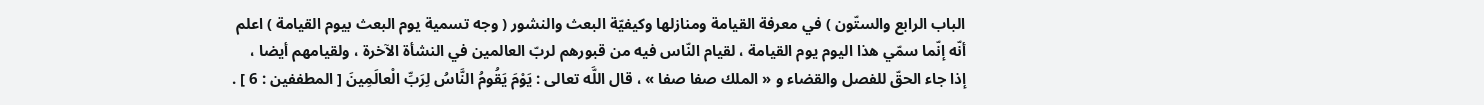الباب الرابع والستّون ) في معرفة القيامة ومنازلها وكيفيّة البعث والنشور ( وجه تسمية يوم البعث بيوم القيامة ) اعلم أنّه إنّما سمّي هذا اليوم يوم القيامة ، لقيام النّاس فيه من قبورهم لربّ العالمين في النشأة الآخرة ، ولقيامهم أيضا ، إذا جاء الحقّ للفصل والقضاء و « الملك صفا صفا » ، قال اللَّه تعالى : يَوْمَ يَقُومُ النَّاسُ لِرَبِّ الْعالَمِينَ [ المطففين : 6 ] .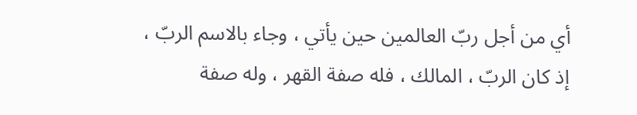أي من أجل ربّ العالمين حين يأتي ، وجاء بالاسم الربّ ، إذ كان الربّ ، المالك ، فله صفة القهر ، وله صفة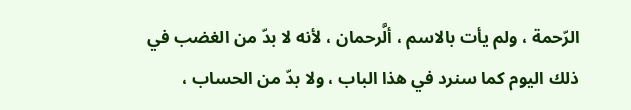الرّحمة ، ولم يأت بالاسم ، ألَّرحمان ، لأنه لا بدّ من الغضب في ذلك اليوم كما سنرد في هذا الباب ، ولا بدّ من الحساب ،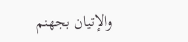والإتيان بجهنم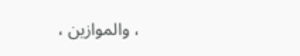، والموازين ،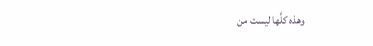وهذه كلَّها ليست من